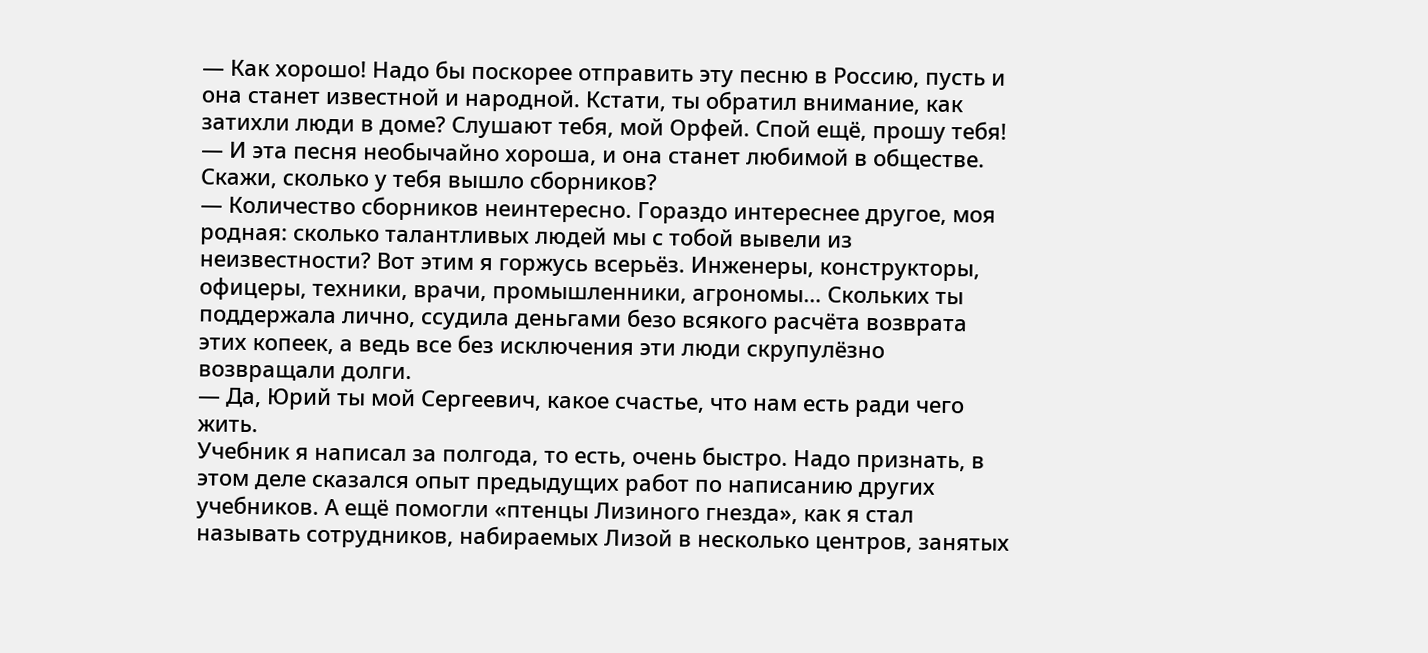— Как хорошо! Надо бы поскорее отправить эту песню в Россию, пусть и она станет известной и народной. Кстати, ты обратил внимание, как затихли люди в доме? Слушают тебя, мой Орфей. Спой ещё, прошу тебя!
— И эта песня необычайно хороша, и она станет любимой в обществе. Скажи, сколько у тебя вышло сборников?
— Количество сборников неинтересно. Гораздо интереснее другое, моя родная: сколько талантливых людей мы с тобой вывели из неизвестности? Вот этим я горжусь всерьёз. Инженеры, конструкторы, офицеры, техники, врачи, промышленники, агрономы… Скольких ты поддержала лично, ссудила деньгами безо всякого расчёта возврата этих копеек, а ведь все без исключения эти люди скрупулёзно возвращали долги.
— Да, Юрий ты мой Сергеевич, какое счастье, что нам есть ради чего жить.
Учебник я написал за полгода, то есть, очень быстро. Надо признать, в этом деле сказался опыт предыдущих работ по написанию других учебников. А ещё помогли «птенцы Лизиного гнезда», как я стал называть сотрудников, набираемых Лизой в несколько центров, занятых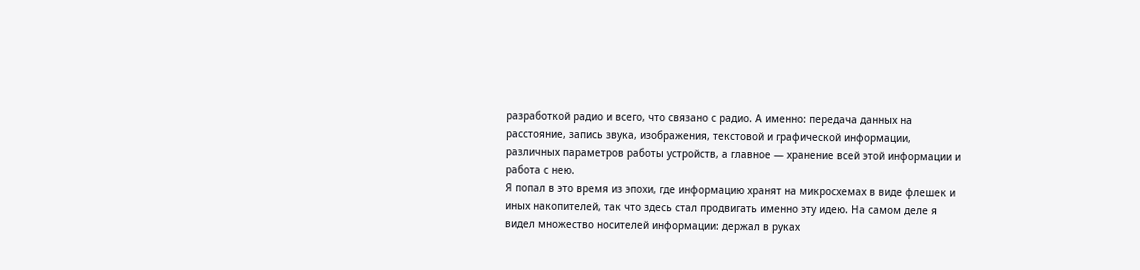разработкой радио и всего, что связано с радио. А именно: передача данных на расстояние, запись звука, изображения, текстовой и графической информации, различных параметров работы устройств, а главное — хранение всей этой информации и работа с нею.
Я попал в это время из эпохи, где информацию хранят на микросхемах в виде флешек и иных накопителей, так что здесь стал продвигать именно эту идею. На самом деле я видел множество носителей информации: держал в руках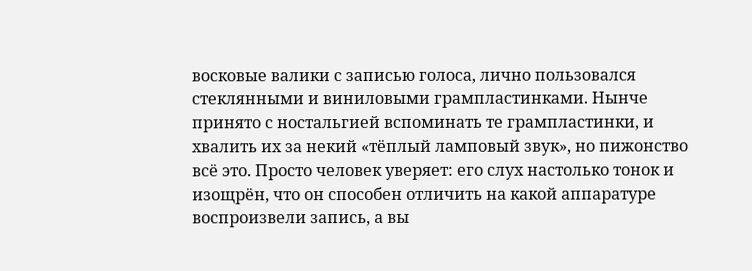восковые валики с записью голоса, лично пользовался стеклянными и виниловыми грампластинками. Нынче принято с ностальгией вспоминать те грампластинки, и хвалить их за некий «тёплый ламповый звук», но пижонство всё это. Просто человек уверяет: его слух настолько тонок и изощрён, что он способен отличить на какой аппаратуре воспроизвели запись, а вы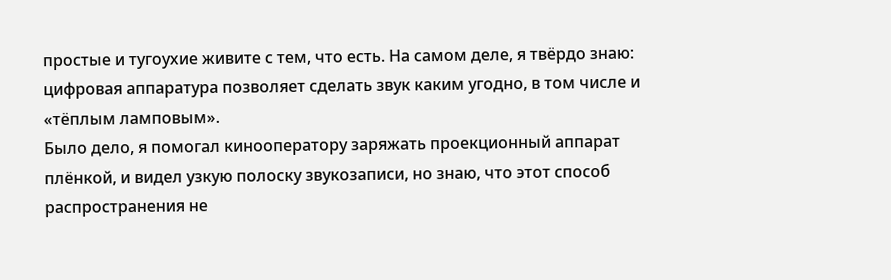простые и тугоухие живите с тем, что есть. На самом деле, я твёрдо знаю: цифровая аппаратура позволяет сделать звук каким угодно, в том числе и «тёплым ламповым».
Было дело, я помогал кинооператору заряжать проекционный аппарат плёнкой, и видел узкую полоску звукозаписи, но знаю, что этот способ распространения не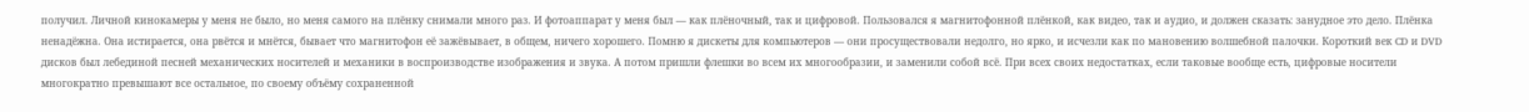получил. Личной кинокамеры у меня не было, но меня самого на плёнку снимали много раз. И фотоаппарат у меня был — как плёночный, так и цифровой. Пользовался я магнитофонной плёнкой, как видео, так и аудио, и должен сказать: занудное это дело. Плёнка ненадёжна. Она истирается, она рвётся и мнётся, бывает что магнитофон её зажёвывает, в общем, ничего хорошего. Помню я дискеты для компьютеров — они просуществовали недолго, но ярко, и исчезли как по мановению волшебной палочки. Короткий век CD и DVD дисков был лебединой песней механических носителей и механики в воспроизводстве изображения и звука. А потом пришли флешки во всем их многообразии, и заменили собой всё. При всех своих недостатках, если таковые вообще есть, цифровые носители многократно превышают все остальное, по своему объёму сохраненной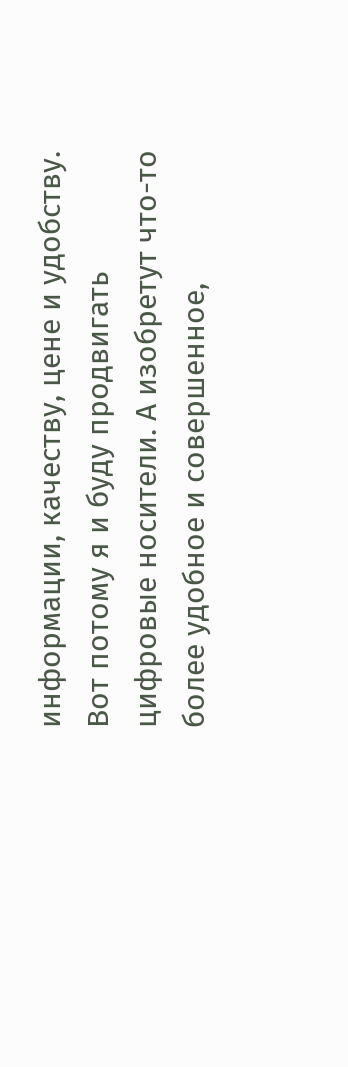информации, качеству, цене и удобству. Вот потому я и буду продвигать цифровые носители. А изобретут что-то более удобное и совершенное,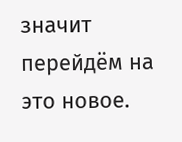значит перейдём на это новое.